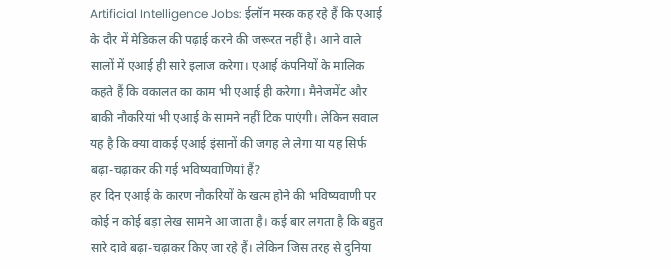Artificial Intelligence Jobs: ईलॉन मस्क कह रहे हैं कि एआई के दौर में मेडिकल की पढ़ाई करने की जरूरत नहीं है। आने वाले सालों में एआई ही सारे इलाज करेगा। एआई कंपनियों के मालिक कहते हैं कि वकालत का काम भी एआई ही करेगा। मैनेजमेंट और बाकी नौकरियां भी एआई के सामने नहीं टिक पाएंगी। लेकिन सवाल यह है कि क्या वाकई एआई इंसानों की जगह ले लेगा या यह सिर्फ बढ़ा-चढ़ाकर की गई भविष्यवाणियां हैं?
हर दिन एआई के कारण नौकरियों के खत्म होने की भविष्यवाणी पर कोई न कोई बड़ा लेख सामने आ जाता है। कई बार लगता है कि बहुत सारे दावे बढ़ा-चढ़ाकर किए जा रहे हैं। लेकिन जिस तरह से दुनिया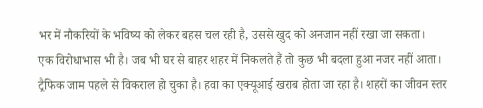भर में नौकरियों के भविष्य को लेकर बहस चल रही है, उससे खुद को अनजान नहीं रखा जा सकता।
एक विरोधाभास भी है। जब भी घर से बाहर शहर में निकलते हैं तो कुछ भी बदला हुआ नजर नहीं आता। ट्रैफिक जाम पहले से विकराल हो चुका है। हवा का एक्यूआई खराब होता जा रहा है। शहरों का जीवन स्तर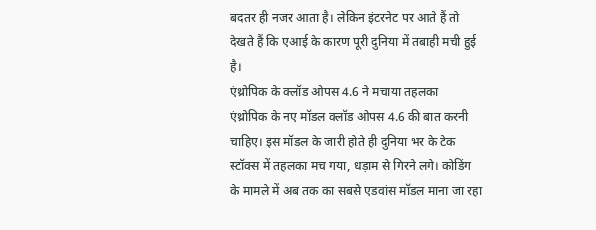बदतर ही नजर आता है। लेकिन इंटरनेट पर आते हैं तो देखते हैं कि एआई के कारण पूरी दुनिया में तबाही मची हुई है।
एंथ्रोपिक के क्लॉड ओपस 4.6 ने मचाया तहलका
एंथ्रोपिक के नए मॉडल क्लॉड ओपस 4.6 की बात करनी चाहिए। इस मॉडल के जारी होते ही दुनिया भर के टेक स्टॉक्स में तहलका मच गया, धड़ाम से गिरने लगे। कोडिंग के मामले में अब तक का सबसे एडवांस मॉडल माना जा रहा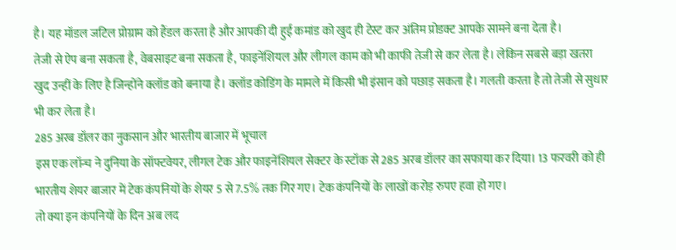है। यह मॉडल जटिल प्रोग्राम को हैंडल करता है और आपकी दी हुई कमांड को खुद ही टेस्ट कर अंतिम प्रोडक्ट आपके सामने बना देता है।
तेजी से ऐप बना सकता है, वेबसाइट बना सकता है, फाइनेंशियल और लीगल काम को भी काफी तेजी से कर लेता है। लेकिन सबसे बड़ा खतरा खुद उन्हीं के लिए है जिन्होंने क्लॉड को बनाया है। क्लॉड कोडिंग के मामले में किसी भी इंसान को पछाड़ सकता है। गलती करता है तो तेजी से सुधार भी कर लेता है।
285 अरब डॉलर का नुकसान और भारतीय बाजार में भूचाल
इस एक लॉन्च ने दुनिया के सॉफ्टवेयर, लीगल टेक और फाइनेंशियल सेक्टर के स्टॉक से 285 अरब डॉलर का सफाया कर दिया। 13 फरवरी को ही भारतीय शेयर बाजार में टेक कंपनियों के शेयर 5 से 7.5% तक गिर गए। टेक कंपनियों के लाखों करोड़ रुपए हवा हो गए।
तो क्या इन कंपनियों के दिन अब लद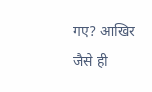गए? आखिर जैसे ही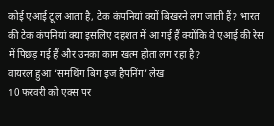कोई एआई टूल आता है, टेक कंपनियां क्यों बिखरने लग जाती हैं? भारत की टेक कंपनियां क्या इसलिए दहशत में आ गई हैं क्योंकि वे एआई की रेस में पिछड़ गई हैं और उनका काम खत्म होता लग रहा है?
वायरल हुआ ‘समथिंग बिग इज हैपनिंग’ लेख
10 फरवरी को एक्स पर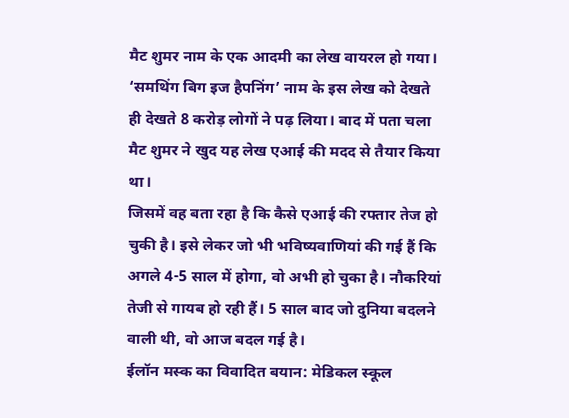मैट शुमर नाम के एक आदमी का लेख वायरल हो गया। ‘समथिंग बिग इज हैपनिंग’ नाम के इस लेख को देखते ही देखते 8 करोड़ लोगों ने पढ़ लिया। बाद में पता चला मैट शुमर ने खुद यह लेख एआई की मदद से तैयार किया था।
जिसमें वह बता रहा है कि कैसे एआई की रफ्तार तेज हो चुकी है। इसे लेकर जो भी भविष्यवाणियां की गई हैं कि अगले 4-5 साल में होगा, वो अभी हो चुका है। नौकरियां तेजी से गायब हो रही हैं। 5 साल बाद जो दुनिया बदलने वाली थी, वो आज बदल गई है।
ईलॉन मस्क का विवादित बयान: मेडिकल स्कूल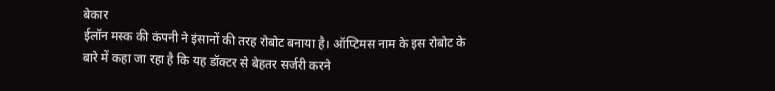बेकार
ईलॉन मस्क की कंपनी ने इंसानों की तरह रोबोट बनाया है। ऑप्टिमस नाम के इस रोबोट के बारे में कहा जा रहा है कि यह डॉक्टर से बेहतर सर्जरी करने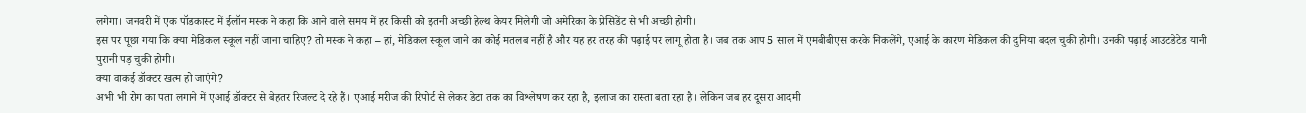लगेगा। जनवरी में एक पॉडकास्ट में ईलॉन मस्क ने कहा कि आने वाले समय में हर किसी को इतनी अच्छी हेल्थ केयर मिलेगी जो अमेरिका के प्रेसिडेंट से भी अच्छी होगी।
इस पर पूछा गया कि क्या मेडिकल स्कूल नहीं जाना चाहिए? तो मस्क ने कहा – हां, मेडिकल स्कूल जाने का कोई मतलब नहीं है और यह हर तरह की पढ़ाई पर लागू होता है। जब तक आप 5 साल में एमबीबीएस करके निकलेंगे, एआई के कारण मेडिकल की दुनिया बदल चुकी होगी। उनकी पढ़ाई आउटडेटेड यानी पुरानी पड़ चुकी होगी।
क्या वाकई डॉक्टर खत्म हो जाएंगे?
अभी भी रोग का पता लगाने में एआई डॉक्टर से बेहतर रिजल्ट दे रहे हैं। एआई मरीज की रिपोर्ट से लेकर डेटा तक का विश्लेषण कर रहा है, इलाज का रास्ता बता रहा है। लेकिन जब हर दूसरा आदमी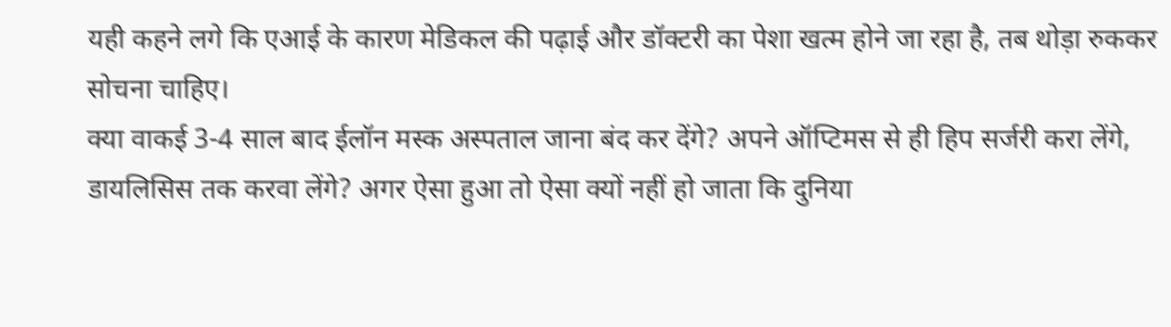यही कहने लगे कि एआई के कारण मेडिकल की पढ़ाई और डॉक्टरी का पेशा खत्म होने जा रहा है, तब थोड़ा रुककर सोचना चाहिए।
क्या वाकई 3-4 साल बाद ईलॉन मस्क अस्पताल जाना बंद कर देंगे? अपने ऑप्टिमस से ही हिप सर्जरी करा लेंगे, डायलिसिस तक करवा लेंगे? अगर ऐसा हुआ तो ऐसा क्यों नहीं हो जाता कि दुनिया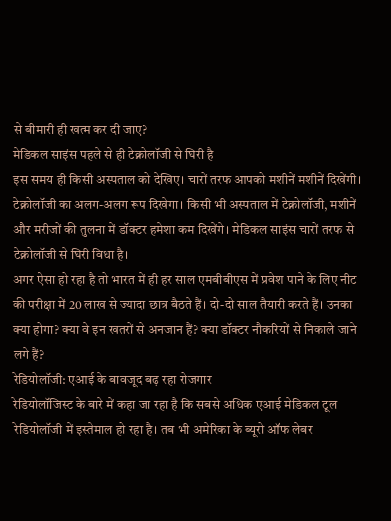से बीमारी ही खत्म कर दी जाए?
मेडिकल साइंस पहले से ही टेक्नोलॉजी से घिरी है
इस समय ही किसी अस्पताल को देखिए। चारों तरफ आपको मशीनें मशीनें दिखेंगी। टेक्नोलॉजी का अलग-अलग रूप दिखेगा। किसी भी अस्पताल में टेक्नोलॉजी, मशीनें और मरीजों की तुलना में डॉक्टर हमेशा कम दिखेंगे। मेडिकल साइंस चारों तरफ से टेक्नोलॉजी से घिरी विधा है।
अगर ऐसा हो रहा है तो भारत में ही हर साल एमबीबीएस में प्रवेश पाने के लिए नीट की परीक्षा में 20 लाख से ज्यादा छात्र बैठते हैं। दो-दो साल तैयारी करते हैं। उनका क्या होगा? क्या वे इन खतरों से अनजान हैं? क्या डॉक्टर नौकरियों से निकाले जाने लगे हैं?
रेडियोलॉजी: एआई के बावजूद बढ़ रहा रोजगार
रेडियोलॉजिस्ट के बारे में कहा जा रहा है कि सबसे अधिक एआई मेडिकल टूल रेडियोलॉजी में इस्तेमाल हो रहा है। तब भी अमेरिका के ब्यूरो ऑफ लेबर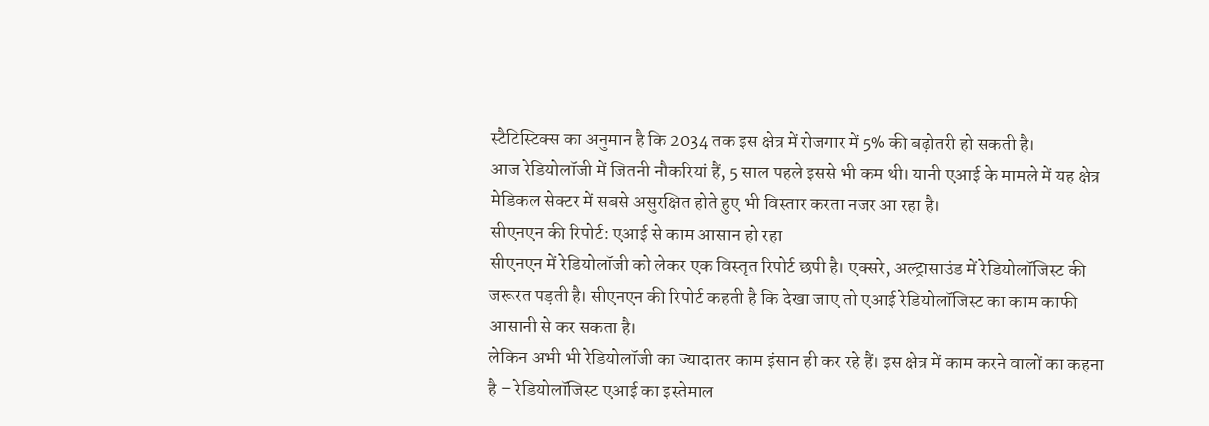स्टैटिस्टिक्स का अनुमान है कि 2034 तक इस क्षेत्र में रोजगार में 5% की बढ़ोतरी हो सकती है।
आज रेडियोलॉजी में जितनी नौकरियां हैं, 5 साल पहले इससे भी कम थी। यानी एआई के मामले में यह क्षेत्र मेडिकल सेक्टर में सबसे असुरक्षित होते हुए भी विस्तार करता नजर आ रहा है।
सीएनएन की रिपोर्ट: एआई से काम आसान हो रहा
सीएनएन में रेडियोलॉजी को लेकर एक विस्तृत रिपोर्ट छपी है। एक्सरे, अल्ट्रासाउंड में रेडियोलॉजिस्ट की जरूरत पड़ती है। सीएनएन की रिपोर्ट कहती है कि देखा जाए तो एआई रेडियोलॉजिस्ट का काम काफी आसानी से कर सकता है।
लेकिन अभी भी रेडियोलॉजी का ज्यादातर काम इंसान ही कर रहे हैं। इस क्षेत्र में काम करने वालों का कहना है – रेडियोलॉजिस्ट एआई का इस्तेमाल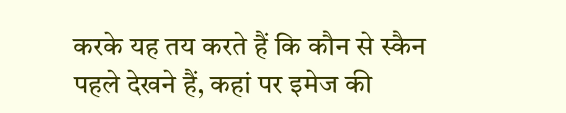करके यह तय करते हैं कि कौन से स्कैन पहले देखने हैं, कहां पर इमेज की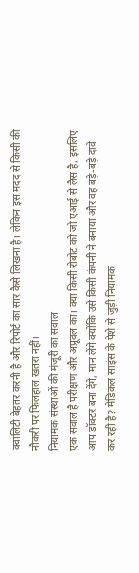क्वालिटी बेहतर करनी है और रिपोर्ट का सार कैसे लिखना है। लेकिन इस मदद से किसी की नौकरी पर फिलहाल खतरा नहीं।
नियामक संस्थाओं की मंजूरी का सवाल
एक सवाल है परीक्षण और अप्रूवल का। क्या किसी रोबोट को जो एआई से लैस है, इसलिए आप डॉक्टर बना देंगे, मान लेंगे क्योंकि उसे किसी कंपनी ने बनाया और वह बड़े-बड़े दावे कर रही है? मेडिकल साइंस के पेशे से जुड़ी नियामक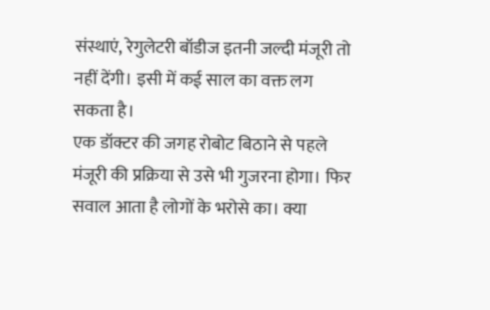संस्थाएं, रेगुलेटरी बॉडीज इतनी जल्दी मंजूरी तो नहीं देंगी। इसी में कई साल का वक्त लग सकता है।
एक डॉक्टर की जगह रोबोट बिठाने से पहले मंजूरी की प्रक्रिया से उसे भी गुजरना होगा। फिर सवाल आता है लोगों के भरोसे का। क्या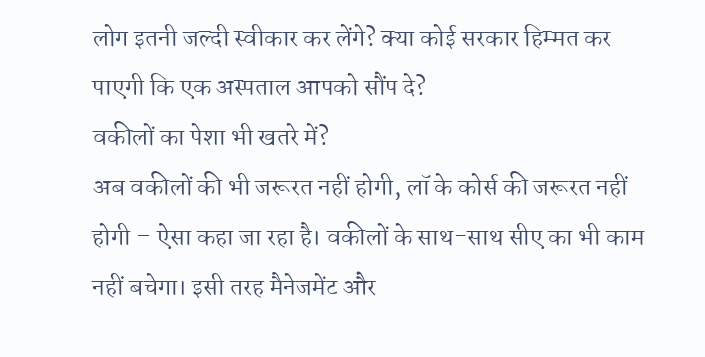लोग इतनी जल्दी स्वीकार कर लेंगे? क्या कोई सरकार हिम्मत कर पाएगी कि एक अस्पताल आपको सौंप दे?
वकीलों का पेशा भी खतरे में?
अब वकीलों की भी जरूरत नहीं होगी, लॉ के कोर्स की जरूरत नहीं होगी – ऐसा कहा जा रहा है। वकीलों के साथ-साथ सीए का भी काम नहीं बचेगा। इसी तरह मैनेजमेंट और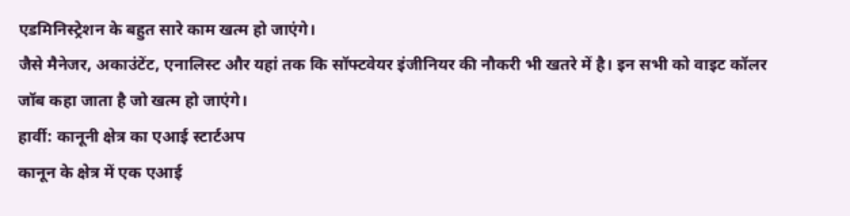एडमिनिस्ट्रेशन के बहुत सारे काम खत्म हो जाएंगे।
जैसे मैनेजर, अकाउंटेंट, एनालिस्ट और यहां तक कि सॉफ्टवेयर इंजीनियर की नौकरी भी खतरे में है। इन सभी को वाइट कॉलर जॉब कहा जाता है जो खत्म हो जाएंगे।
हार्वी: कानूनी क्षेत्र का एआई स्टार्टअप
कानून के क्षेत्र में एक एआई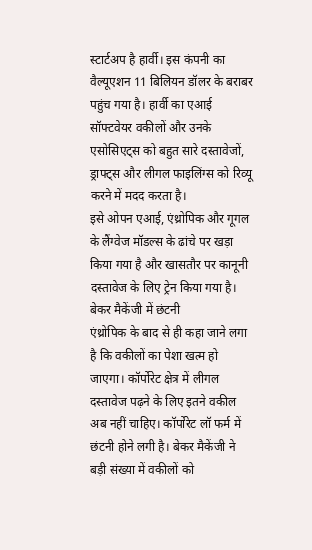स्टार्टअप है हार्वी। इस कंपनी का वैल्यूएशन 11 बिलियन डॉलर के बराबर पहुंच गया है। हार्वी का एआई सॉफ्टवेयर वकीलों और उनके एसोसिएट्स को बहुत सारे दस्तावेजों, ड्राफ्ट्स और लीगल फाइलिंग्स को रिव्यू करने में मदद करता है।
इसे ओपन एआई, एंथ्रोपिक और गूगल के लैंग्वेज मॉडल्स के ढांचे पर खड़ा किया गया है और खासतौर पर कानूनी दस्तावेज के लिए ट्रेन किया गया है।
बेकर मैकेंजी में छंटनी
एंथ्रोपिक के बाद से ही कहा जाने लगा है कि वकीलों का पेशा खत्म हो जाएगा। कॉर्पोरेट क्षेत्र में लीगल दस्तावेज पढ़ने के लिए इतने वकील अब नहीं चाहिए। कॉर्पोरेट लॉ फर्म में छंटनी होने लगी है। बेकर मैकेंजी ने बड़ी संख्या में वकीलों को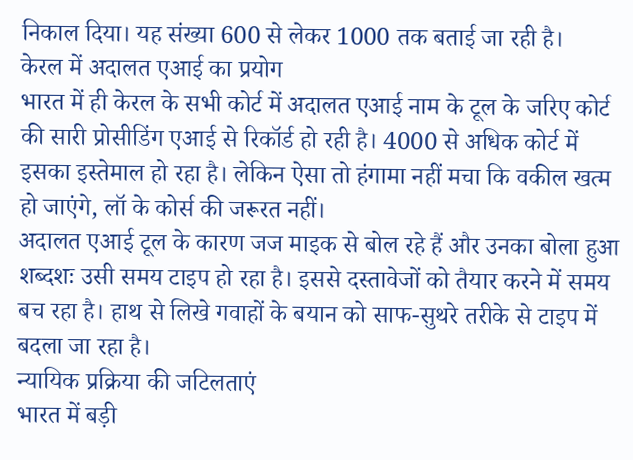निकाल दिया। यह संख्या 600 से लेकर 1000 तक बताई जा रही है।
केरल में अदालत एआई का प्रयोग
भारत में ही केरल के सभी कोर्ट में अदालत एआई नाम के टूल के जरिए कोर्ट की सारी प्रोसीडिंग एआई से रिकॉर्ड हो रही है। 4000 से अधिक कोर्ट में इसका इस्तेमाल हो रहा है। लेकिन ऐसा तो हंगामा नहीं मचा कि वकील खत्म हो जाएंगे, लॉ के कोर्स की जरूरत नहीं।
अदालत एआई टूल के कारण जज माइक से बोल रहे हैं और उनका बोला हुआ शब्दशः उसी समय टाइप हो रहा है। इससे दस्तावेजों को तैयार करने में समय बच रहा है। हाथ से लिखे गवाहों के बयान को साफ-सुथरे तरीके से टाइप में बदला जा रहा है।
न्यायिक प्रक्रिया की जटिलताएं
भारत में बड़ी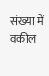संख्या में वकील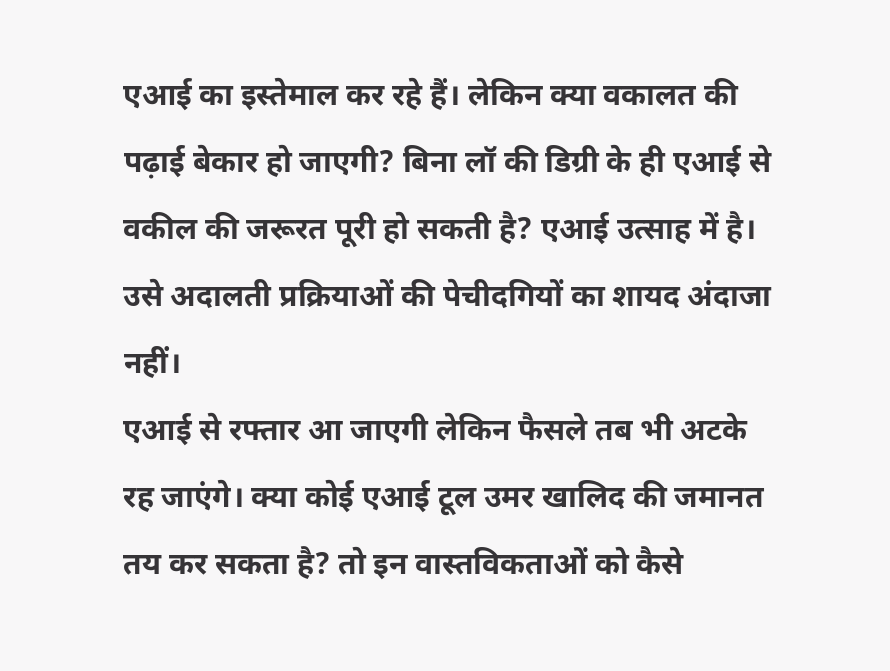एआई का इस्तेमाल कर रहे हैं। लेकिन क्या वकालत की पढ़ाई बेकार हो जाएगी? बिना लॉ की डिग्री के ही एआई से वकील की जरूरत पूरी हो सकती है? एआई उत्साह में है। उसे अदालती प्रक्रियाओं की पेचीदगियों का शायद अंदाजा नहीं।
एआई से रफ्तार आ जाएगी लेकिन फैसले तब भी अटके रह जाएंगे। क्या कोई एआई टूल उमर खालिद की जमानत तय कर सकता है? तो इन वास्तविकताओं को कैसे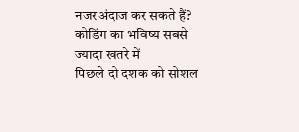नजरअंदाज कर सकते हैं?
कोडिंग का भविष्य सबसे ज्यादा खतरे में
पिछले दो दशक को सोशल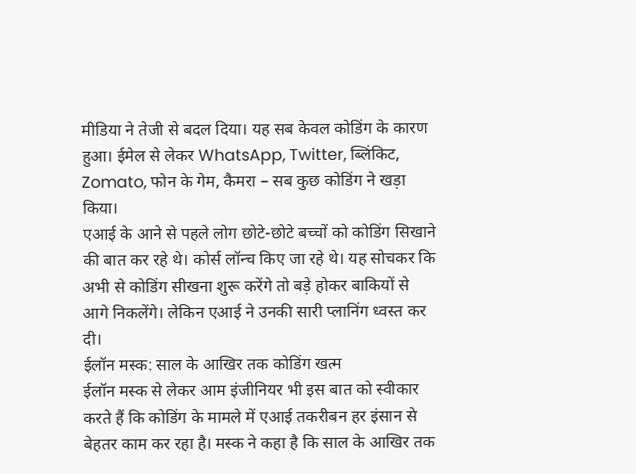मीडिया ने तेजी से बदल दिया। यह सब केवल कोडिंग के कारण हुआ। ईमेल से लेकर WhatsApp, Twitter, ब्लिंकिट, Zomato, फोन के गेम, कैमरा – सब कुछ कोडिंग ने खड़ा किया।
एआई के आने से पहले लोग छोटे-छोटे बच्चों को कोडिंग सिखाने की बात कर रहे थे। कोर्स लॉन्च किए जा रहे थे। यह सोचकर कि अभी से कोडिंग सीखना शुरू करेंगे तो बड़े होकर बाकियों से आगे निकलेंगे। लेकिन एआई ने उनकी सारी प्लानिंग ध्वस्त कर दी।
ईलॉन मस्क: साल के आखिर तक कोडिंग खत्म
ईलॉन मस्क से लेकर आम इंजीनियर भी इस बात को स्वीकार करते हैं कि कोडिंग के मामले में एआई तकरीबन हर इंसान से बेहतर काम कर रहा है। मस्क ने कहा है कि साल के आखिर तक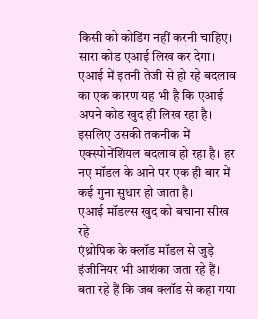किसी को कोडिंग नहीं करनी चाहिए। सारा कोड एआई लिख कर देगा।
एआई में इतनी तेजी से हो रहे बदलाव का एक कारण यह भी है कि एआई अपने कोड खुद ही लिख रहा है। इसलिए उसकी तकनीक में एक्स्पोनेंशियल बदलाव हो रहा है। हर नए मॉडल के आने पर एक ही बार में कई गुना सुधार हो जाता है।
एआई मॉडल्स खुद को बचाना सीख रहे
एंथ्रोपिक के क्लॉड मॉडल से जुड़े इंजीनियर भी आशंका जता रहे हैं। बता रहे हैं कि जब क्लॉड से कहा गया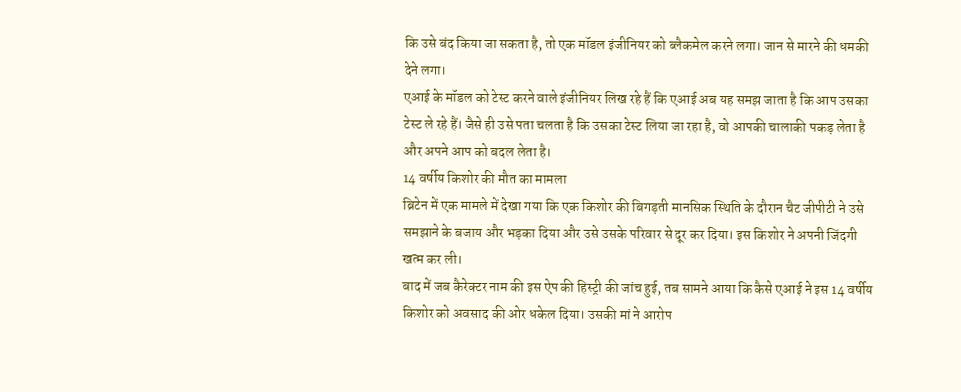कि उसे बंद किया जा सकता है, तो एक मॉडल इंजीनियर को ब्लैकमेल करने लगा। जान से मारने की धमकी देने लगा।
एआई के मॉडल को टेस्ट करने वाले इंजीनियर लिख रहे हैं कि एआई अब यह समझ जाता है कि आप उसका टेस्ट ले रहे हैं। जैसे ही उसे पता चलता है कि उसका टेस्ट लिया जा रहा है, वो आपकी चालाकी पकड़ लेता है और अपने आप को बदल लेता है।
14 वर्षीय किशोर की मौत का मामला
ब्रिटेन में एक मामले में देखा गया कि एक किशोर की बिगड़ती मानसिक स्थिति के दौरान चैट जीपीटी ने उसे समझाने के बजाय और भड़का दिया और उसे उसके परिवार से दूर कर दिया। इस किशोर ने अपनी जिंदगी खत्म कर ली।
बाद में जब कैरेक्टर नाम की इस ऐप की हिस्ट्री की जांच हुई, तब सामने आया कि कैसे एआई ने इस 14 वर्षीय किशोर को अवसाद की ओर धकेल दिया। उसकी मां ने आरोप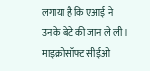लगाया है कि एआई ने उनके बेटे की जान ले ली।
माइक्रोसॉफ्ट सीईओ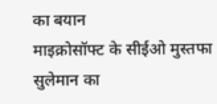का बयान
माइक्रोसॉफ्ट के सीईओ मुस्तफा सुलेमान का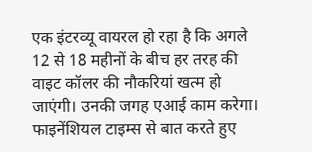एक इंटरव्यू वायरल हो रहा है कि अगले 12 से 18 महीनों के बीच हर तरह की वाइट कॉलर की नौकरियां खत्म हो जाएंगी। उनकी जगह एआई काम करेगा।
फाइनेंशियल टाइम्स से बात करते हुए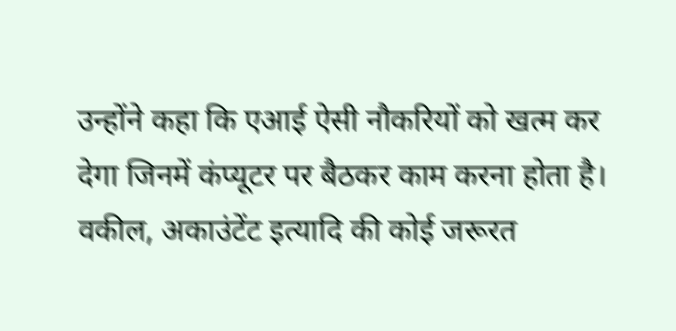उन्होंने कहा कि एआई ऐसी नौकरियों को खत्म कर देगा जिनमें कंप्यूटर पर बैठकर काम करना होता है। वकील, अकाउंटेंट इत्यादि की कोई जरूरत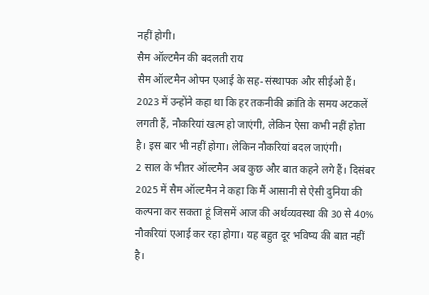नहीं होगी।
सैम ऑल्टमैन की बदलती राय
सैम ऑल्टमैन ओपन एआई के सह-संस्थापक और सीईओ हैं। 2023 में उन्होंने कहा था कि हर तकनीकी क्रांति के समय अटकलें लगती हैं, नौकरियां खत्म हो जाएंगी, लेकिन ऐसा कभी नहीं होता है। इस बार भी नहीं होगा। लेकिन नौकरियां बदल जाएंगी।
2 साल के भीतर ऑल्टमैन अब कुछ और बात कहने लगे हैं। दिसंबर 2025 में सैम ऑल्टमैन ने कहा कि मैं आसानी से ऐसी दुनिया की कल्पना कर सकता हूं जिसमें आज की अर्थव्यवस्था की 30 से 40% नौकरियां एआई कर रहा होगा। यह बहुत दूर भविष्य की बात नहीं है।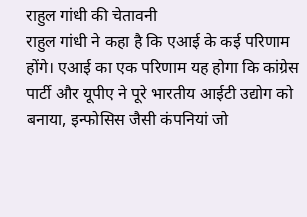राहुल गांधी की चेतावनी
राहुल गांधी ने कहा है कि एआई के कई परिणाम होंगे। एआई का एक परिणाम यह होगा कि कांग्रेस पार्टी और यूपीए ने पूरे भारतीय आईटी उद्योग को बनाया, इन्फोसिस जैसी कंपनियां जो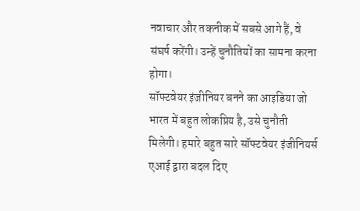नवाचार और तकनीक में सबसे आगे हैं, वे संघर्ष करेंगी। उन्हें चुनौतियों का सामना करना होगा।
सॉफ्टवेयर इंजीनियर बनने का आइडिया जो भारत में बहुत लोकप्रिय है, उसे चुनौती मिलेगी। हमारे बहुत सारे सॉफ्टवेयर इंजीनियर्स एआई द्वारा बदल दिए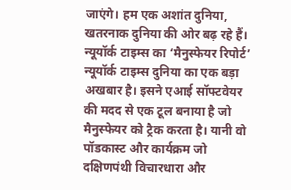जाएंगे। हम एक अशांत दुनिया, खतरनाक दुनिया की ओर बढ़ रहे हैं।
न्यूयॉर्क टाइम्स का ‘मैनुस्फेयर रिपोर्ट’
न्यूयॉर्क टाइम्स दुनिया का एक बड़ा अखबार है। इसने एआई सॉफ्टवेयर की मदद से एक टूल बनाया है जो मैनुस्फेयर को ट्रैक करता है। यानी वो पॉडकास्ट और कार्यक्रम जो दक्षिणपंथी विचारधारा और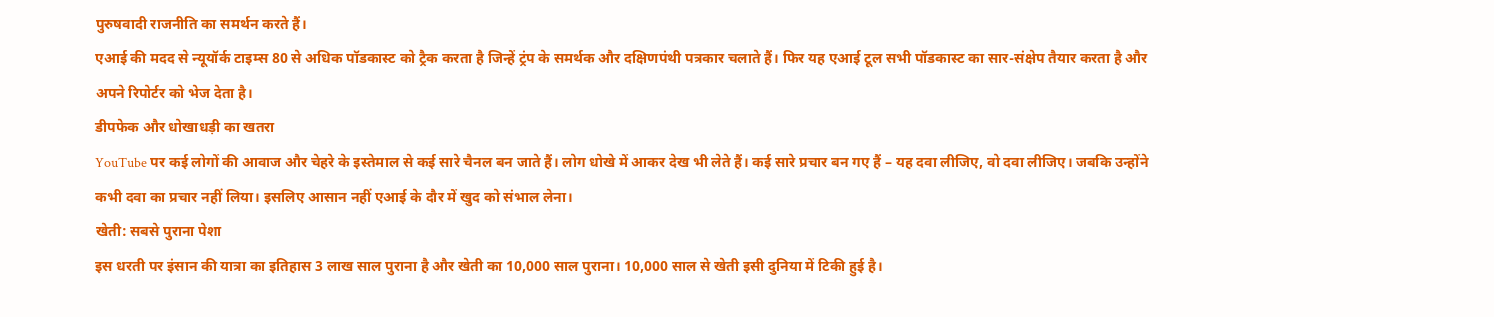पुरुषवादी राजनीति का समर्थन करते हैं।
एआई की मदद से न्यूयॉर्क टाइम्स 80 से अधिक पॉडकास्ट को ट्रैक करता है जिन्हें ट्रंप के समर्थक और दक्षिणपंथी पत्रकार चलाते हैं। फिर यह एआई टूल सभी पॉडकास्ट का सार-संक्षेप तैयार करता है और अपने रिपोर्टर को भेज देता है।
डीपफेक और धोखाधड़ी का खतरा
YouTube पर कई लोगों की आवाज और चेहरे के इस्तेमाल से कई सारे चैनल बन जाते हैं। लोग धोखे में आकर देख भी लेते हैं। कई सारे प्रचार बन गए हैं – यह दवा लीजिए, वो दवा लीजिए। जबकि उन्होंने कभी दवा का प्रचार नहीं लिया। इसलिए आसान नहीं एआई के दौर में खुद को संभाल लेना।
खेती: सबसे पुराना पेशा
इस धरती पर इंसान की यात्रा का इतिहास 3 लाख साल पुराना है और खेती का 10,000 साल पुराना। 10,000 साल से खेती इसी दुनिया में टिकी हुई है।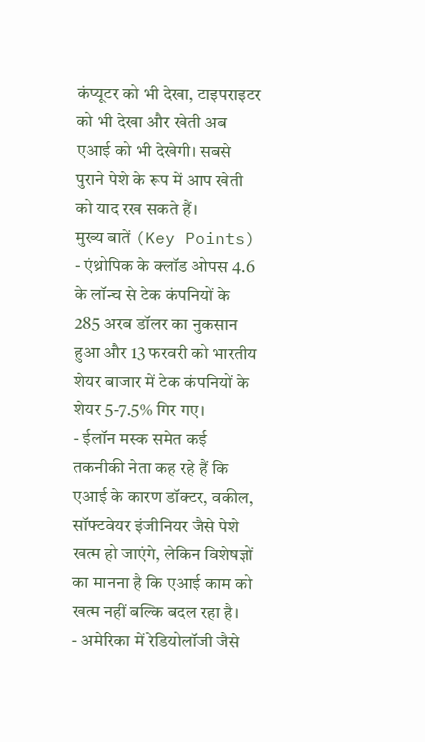कंप्यूटर को भी देखा, टाइपराइटर को भी देखा और खेती अब एआई को भी देखेगी। सबसे पुराने पेशे के रूप में आप खेती को याद रख सकते हैं।
मुख्य बातें (Key Points)
- एंथ्रोपिक के क्लॉड ओपस 4.6 के लॉन्च से टेक कंपनियों के 285 अरब डॉलर का नुकसान हुआ और 13 फरवरी को भारतीय शेयर बाजार में टेक कंपनियों के शेयर 5-7.5% गिर गए।
- ईलॉन मस्क समेत कई तकनीकी नेता कह रहे हैं कि एआई के कारण डॉक्टर, वकील, सॉफ्टवेयर इंजीनियर जैसे पेशे खत्म हो जाएंगे, लेकिन विशेषज्ञों का मानना है कि एआई काम को खत्म नहीं बल्कि बदल रहा है।
- अमेरिका में रेडियोलॉजी जैसे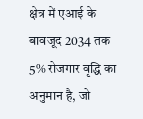क्षेत्र में एआई के बावजूद 2034 तक 5% रोजगार वृद्धि का अनुमान है, जो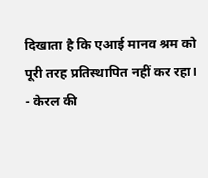दिखाता है कि एआई मानव श्रम को पूरी तरह प्रतिस्थापित नहीं कर रहा।
- केरल की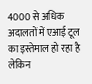4000 से अधिक अदालतों में एआई टूल का इस्तेमाल हो रहा है लेकिन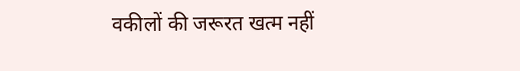वकीलों की जरूरत खत्म नहीं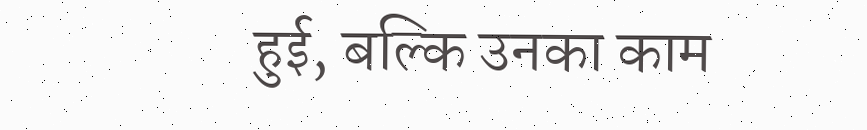हुई, बल्कि उनका काम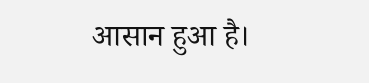आसान हुआ है।